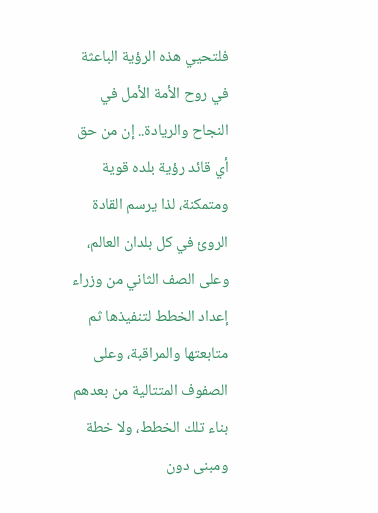فلتحيي هذه الرؤية الباعثة في روح الأمة الأمل في النجاح والريادة.. إن من حق أي قائد رؤية بلده قوية ومتمكنة، لذا يرسم القادة الروئ في كل بلدان العالم، وعلى الصف الثاني من وزراء إعداد الخطط لتنفيذها ثم متابعتها والمراقبة، وعلى الصفوف المتتالية من بعدهم بناء تلك الخطط، ولا خطة ومبنى دون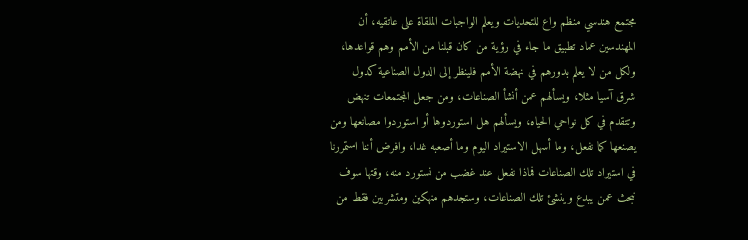مجتمع هندسي منظم واع للتحديات ويعلم الواجبات الملقاة على عاتقيه، أن المهندسين عماد تطبيق ما جاء في رؤية من كان قبلنا من الأمم وهم قواعدها، ولكل من لا يعلم بدورهم في نهضة الأمم فلينظر إلى الدول الصناعية كدول شرق آسيا مثلا، ويسألهم عمن أنشأ الصناعات، ومن جعل المجتمعات تنهض وتتقدم في كل نواحي الحياه، ويسألهم هل استوردوها أو استوردوا مصانعها ومن يصنعها كما نفعل، وما أسهل الاستيراد اليوم وما أصعبه غدا، وافرض أننا استمررنا في استيراد تلك الصناعات فماذا نفعل عند غضب من نستورد منه، وقتها سوف نبحث عمن يبدع وينشئ تلك الصناعات، وستجدهم منهكين ومتشربين فقط من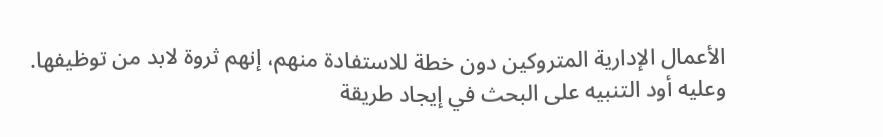الأعمال الإدارية المتروكين دون خطة للاستفادة منهم، إنهم ثروة لابد من توظيفها.
وعليه أود التنبيه على البحث في إيجاد طريقة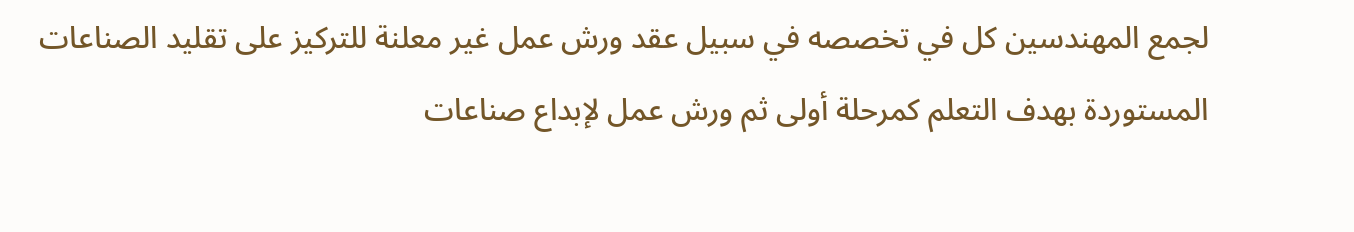لجمع المهندسين كل في تخصصه في سبيل عقد ورش عمل غير معلنة للتركيز على تقليد الصناعات المستوردة بهدف التعلم كمرحلة أولى ثم ورش عمل لإبداع صناعات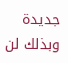جديدة وبذلك لن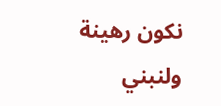نكون رهينة ولنبني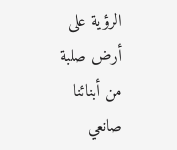الرؤية على أرض صلبة من أبنائنا صانعي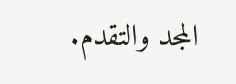المجد والتقدم.